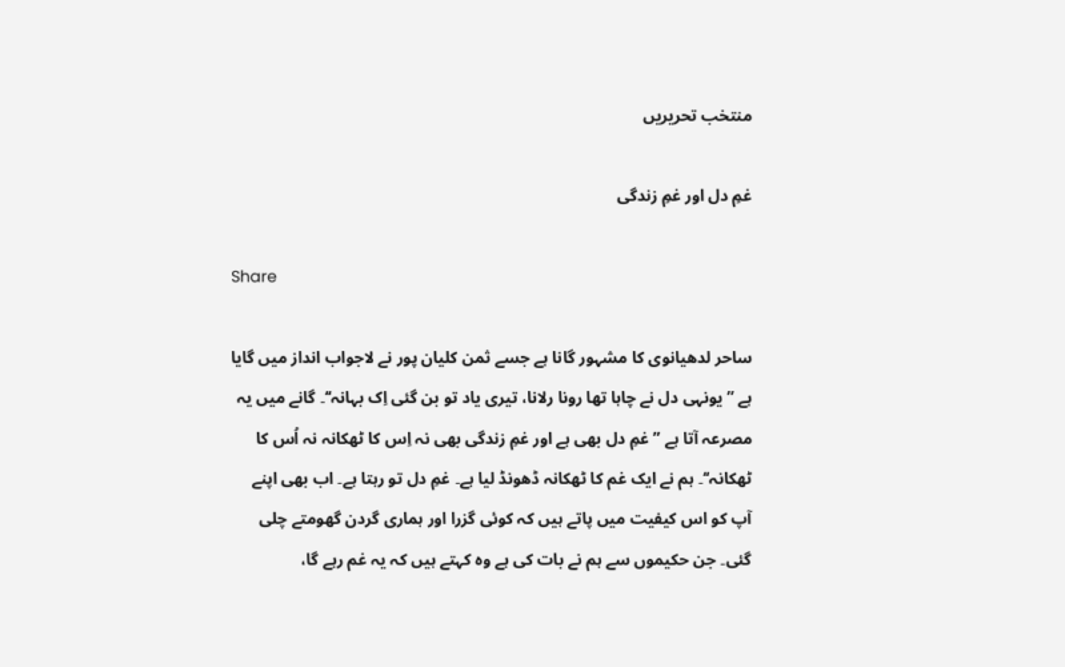منتخب تحریریں

غمِ دل اور غمِ زندگی

Share

ساحر لدھیانوی کا مشہور گانا ہے جسے ثمن کلیان پور نے لاجواب انداز میں گایا ہے ”یونہی دل نے چاہا تھا رونا رلانا، تیری یاد تو بن گئی اِک بہانہ‘‘۔ گانے میں یہ مصرعہ آتا ہے ”غمِ دل بھی ہے اور غمِ زندگی بھی نہ اِس کا ٹھکانہ نہ اُس کا ٹھکانہ‘‘۔ ہم نے ایک غم کا ٹھکانہ ڈھونڈ لیا ہے۔ غمِ دل تو رہتا ہے۔ اب بھی اپنے آپ کو اس کیفیت میں پاتے ہیں کہ کوئی گزرا اور ہماری گردن گھومتے چلی گئی۔ جن حکیموں سے ہم نے بات کی ہے وہ کہتے ہیں کہ یہ غم رہے گا،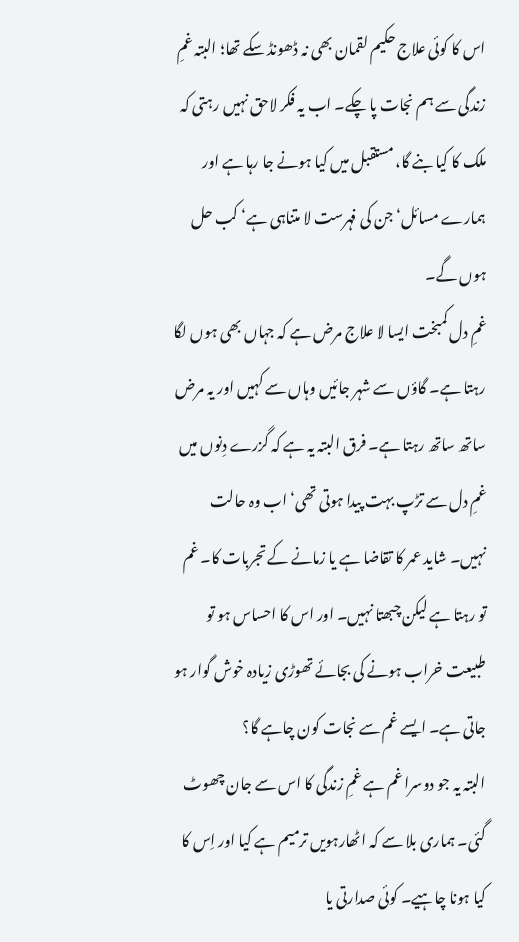اس کا کوئی علاج حکیم لقمان بھی نہ ڈھونڈ سکے تھا؛ البتہ غمِ زندگی سے ہم نجات پا چکے۔ اب یہ فکر لاحق نہیں رہتی کہ ملک کا کیا بنے گا، مستقبل میں کیا ہونے جا رہا ہے اور ہمارے مسائل‘ جن کی فہرست لا متناہی ہے‘ کب حل ہوں گے۔
غمِ دل کمبخت ایسا لا علاج مرض ہے کہ جہاں بھی ہوں لگا رہتا ہے۔ گاؤں سے شہر جائیں وہاں سے کہیں اور یہ مرض ساتھ ساتھ رہتا ہے۔ فرق البتہ یہ ہے کہ گزرے دِنوں میں غمِ دل سے تڑپ بہت پیدا ہوتی تھی‘ اب وہ حالت نہیں۔ شاید عمر کا تقاضا ہے یا زمانے کے تجربات کا۔ غم تو رہتا ہے لیکن چبھتا نہیں۔ اور اس کا احساس ہو تو طبیعت خراب ہونے کی بجائے تھوڑی زیادہ خوش گوار ہو جاتی ہے۔ ایسے غم سے نجات کون چاہے گا؟
البتہ یہ جو دوسرا غم ہے غمِ زندگی کا اس سے جان چھوٹ گئی۔ ہماری بلا سے کہ اٹھارہویں ترمیم ہے کیا اور اِس کا کیا ہونا چاہیے۔ کوئی صدارتی یا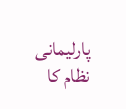پارلیمانی نظام کا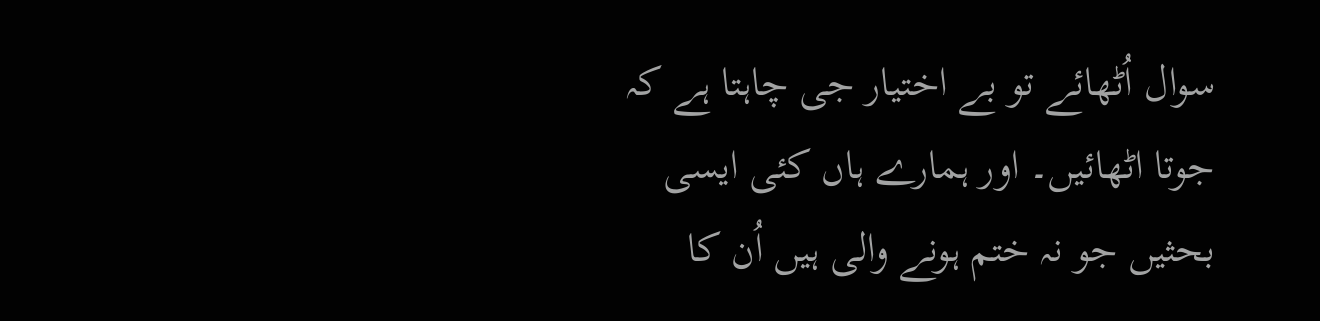سوال اُٹھائے تو بے اختیار جی چاہتا ہے کہ جوتا اٹھائیں۔ اور ہمارے ہاں کئی ایسی بحثیں جو نہ ختم ہونے والی ہیں اُن کا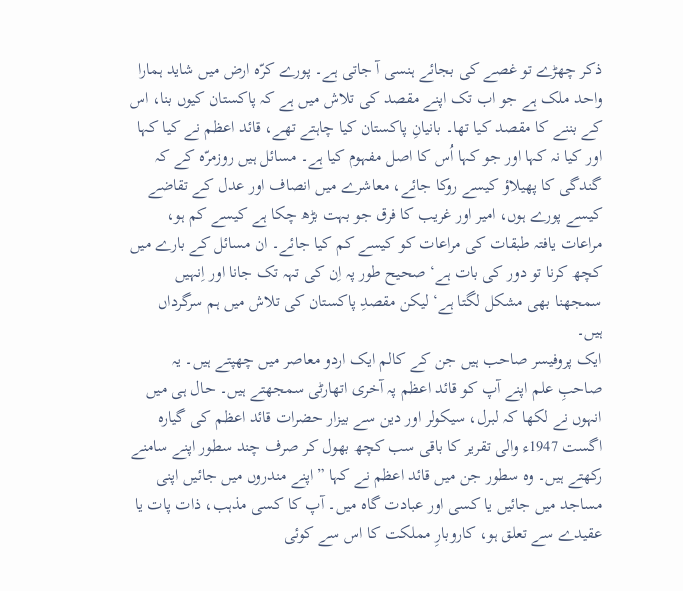ذکر چھڑے تو غصے کی بجائے ہنسی آ جاتی ہے۔ پورے کرّہ ارض میں شاید ہمارا واحد ملک ہے جو اب تک اپنے مقصد کی تلاش میں ہے کہ پاکستان کیوں بنا، اس کے بننے کا مقصد کیا تھا۔ بانیانِ پاکستان کیا چاہتے تھے، قائد اعظم نے کیا کہا اور کیا نہ کہا اور جو کہا اُس کا اصل مفہوم کیا ہے۔ مسائل ہیں روزمرّہ کے کہ گندگی کا پھیلاؤ کیسے روکا جائے، معاشرے میں انصاف اور عدل کے تقاضے کیسے پورے ہوں، امیر اور غریب کا فرق جو بہت بڑھ چکا ہے کیسے کم ہو، مراعات یافتہ طبقات کی مراعات کو کیسے کم کیا جائے۔ ان مسائل کے بارے میں کچھ کرنا تو دور کی بات ہے‘ صحیح طور پہ اِن کی تہہ تک جانا اور اِنہیں سمجھنا بھی مشکل لگتا ہے‘ لیکن مقصدِ پاکستان کی تلاش میں ہم سرگرداں ہیں۔
ایک پروفیسر صاحب ہیں جن کے کالم ایک اردو معاصر میں چھپتے ہیں۔ یہ صاحبِ علم اپنے آپ کو قائد اعظم پہ آخری اتھارٹی سمجھتے ہیں۔ حال ہی میں انہوں نے لکھا کہ لبرل، سیکولر اور دین سے بیزار حضرات قائد اعظم کی گیارہ اگست 1947ء والی تقریر کا باقی سب کچھ بھول کر صرف چند سطور اپنے سامنے رکھتے ہیں۔ وہ سطور جن میں قائد اعظم نے کہا ”اپنے مندروں میں جائیں اپنی مساجد میں جائیں یا کسی اور عبادت گاہ میں۔ آپ کا کسی مذہب، ذات پات یا عقیدے سے تعلق ہو، کاروبارِ مملکت کا اس سے کوئی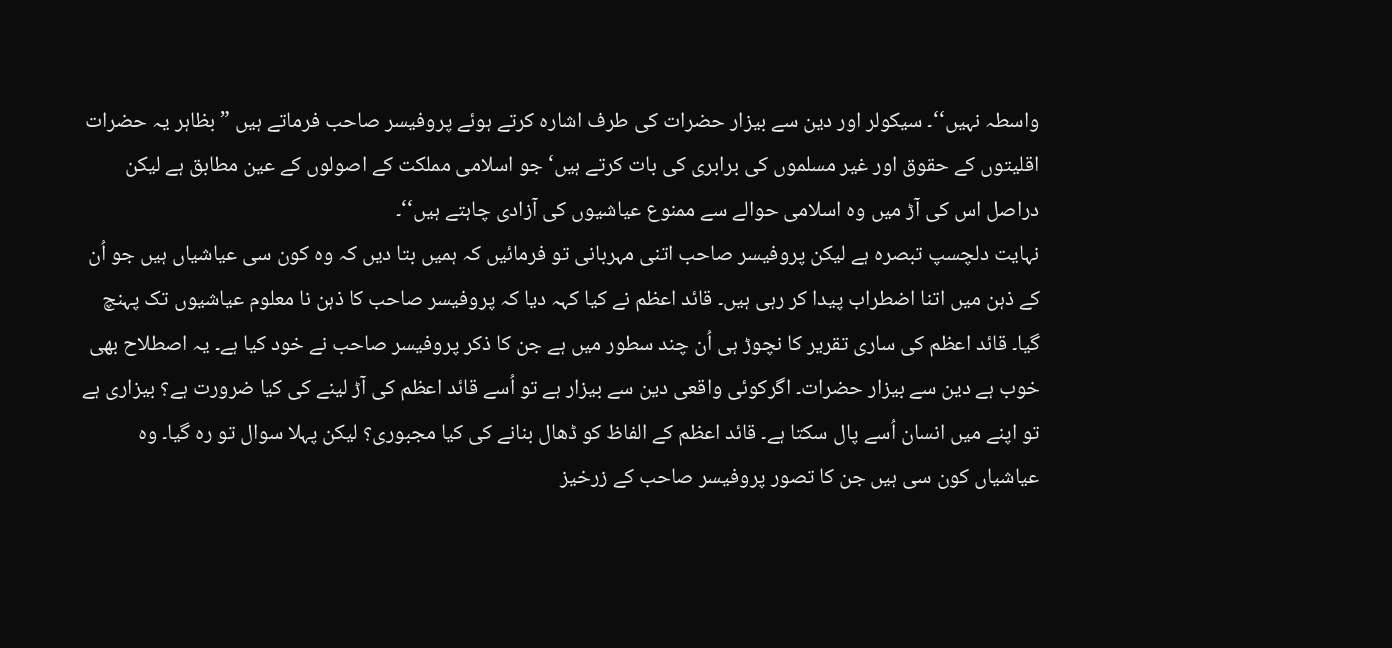واسطہ نہیں‘‘۔ سیکولر اور دین سے بیزار حضرات کی طرف اشارہ کرتے ہوئے پروفیسر صاحب فرماتے ہیں ”بظاہر یہ حضرات اقلیتوں کے حقوق اور غیر مسلموں کی برابری کی بات کرتے ہیں‘ جو اسلامی مملکت کے اصولوں کے عین مطابق ہے لیکن دراصل اس کی آڑ میں وہ اسلامی حوالے سے ممنوع عیاشیوں کی آزادی چاہتے ہیں‘‘۔
نہایت دلچسپ تبصرہ ہے لیکن پروفیسر صاحب اتنی مہربانی تو فرمائیں کہ ہمیں بتا دیں کہ وہ کون سی عیاشیاں ہیں جو اُن کے ذہن میں اتنا اضطراب پیدا کر رہی ہیں۔ قائد اعظم نے کیا کہہ دیا کہ پروفیسر صاحب کا ذہن نا معلوم عیاشیوں تک پہنچ گیا۔ قائد اعظم کی ساری تقریر کا نچوڑ ہی اُن چند سطور میں ہے جن کا ذکر پروفیسر صاحب نے خود کیا ہے۔ یہ اصطلاح بھی خوب ہے دین سے بیزار حضرات۔ اگرکوئی واقعی دین سے بیزار ہے تو اُسے قائد اعظم کی آڑ لینے کی کیا ضرورت ہے؟ بیزاری ہے تو اپنے میں انسان اُسے پال سکتا ہے۔ قائد اعظم کے الفاظ کو ڈھال بنانے کی کیا مجبوری؟ لیکن پہلا سوال تو رہ گیا۔ وہ عیاشیاں کون سی ہیں جن کا تصور پروفیسر صاحب کے زرخیز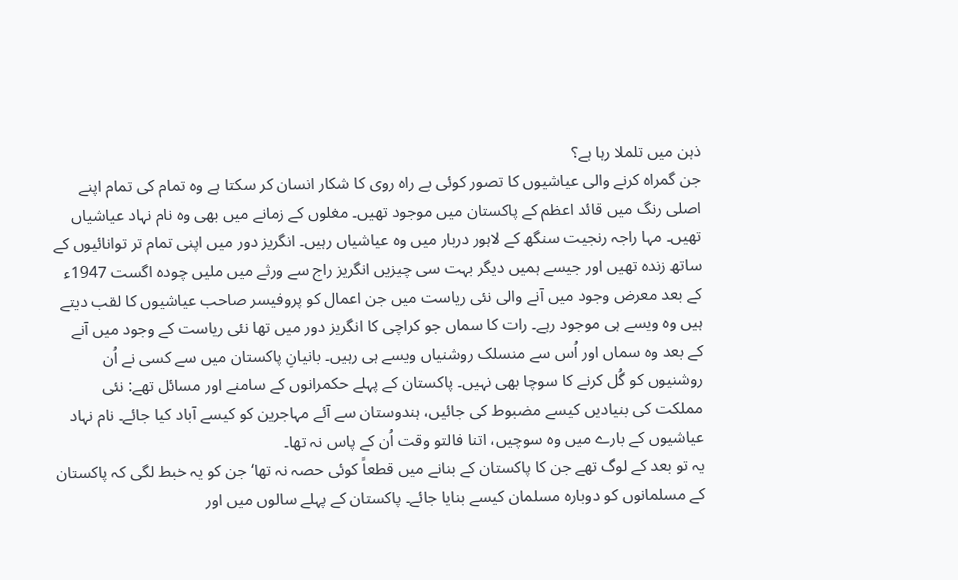ذہن میں تلملا رہا ہے؟
جن گمراہ کرنے والی عیاشیوں کا تصور کوئی بے راہ روی کا شکار انسان کر سکتا ہے وہ تمام کی تمام اپنے اصلی رنگ میں قائد اعظم کے پاکستان میں موجود تھیں۔ مغلوں کے زمانے میں بھی وہ نام نہاد عیاشیاں تھیں۔ مہا راجہ رنجیت سنگھ کے لاہور دربار میں وہ عیاشیاں رہیں۔ انگریز دور میں اپنی تمام تر توانائیوں کے ساتھ زندہ تھیں اور جیسے ہمیں دیگر بہت سی چیزیں انگریز راج سے ورثے میں ملیں چودہ اگست 1947ء کے بعد معرض وجود میں آنے والی نئی ریاست میں جن اعمال کو پروفیسر صاحب عیاشیوں کا لقب دیتے ہیں وہ ویسے ہی موجود رہے۔ رات کا سماں جو کراچی کا انگریز دور میں تھا نئی ریاست کے وجود میں آنے کے بعد وہ سماں اور اُس سے منسلک روشنیاں ویسے ہی رہیں۔ بانیانِ پاکستان میں سے کسی نے اُن روشنیوں کو گُل کرنے کا سوچا بھی نہیں۔ پاکستان کے پہلے حکمرانوں کے سامنے اور مسائل تھے: نئی مملکت کی بنیادیں کیسے مضبوط کی جائیں، ہندوستان سے آئے مہاجرین کو کیسے آباد کیا جائے۔ نام نہاد عیاشیوں کے بارے میں وہ سوچیں، اتنا فالتو وقت اُن کے پاس نہ تھا۔
یہ تو بعد کے لوگ تھے جن کا پاکستان کے بنانے میں قطعاً کوئی حصہ نہ تھا‘ جن کو یہ خبط لگی کہ پاکستان کے مسلمانوں کو دوبارہ مسلمان کیسے بنایا جائے۔ پاکستان کے پہلے سالوں میں اور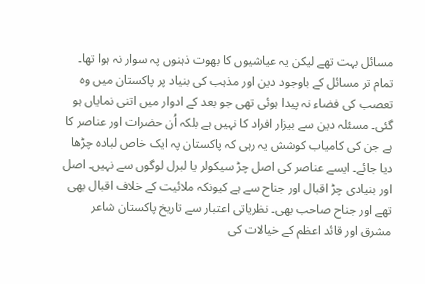مسائل بہت تھے لیکن یہ عیاشیوں کا بھوت ذہنوں پہ سوار نہ ہوا تھا۔ تمام تر مسائل کے باوجود دین اور مذہب کی بنیاد پر پاکستان میں وہ تعصب کی فضاء نہ پیدا ہوئی تھی جو بعد کے ادوار میں اتنی نمایاں ہو گئی۔ مسئلہ دین سے بیزار افراد کا نہیں ہے بلکہ اُن حضرات اور عناصر کا ہے جن کی کامیاب کوشش یہ رہی کہ پاکستان پہ ایک خاص لبادہ چڑھا دیا جائے۔ ایسے عناصر کی اصل چڑ سیکولر یا لبرل لوگوں سے نہیں۔ اصل اور بنیادی چڑ اقبال اور جناح سے ہے کیونکہ ملائیت کے خلاف اقبال بھی تھے اور جناح صاحب بھی۔ نظریاتی اعتبار سے تاریخ پاکستان شاعر مشرق اور قائد اعظم کے خیالات کی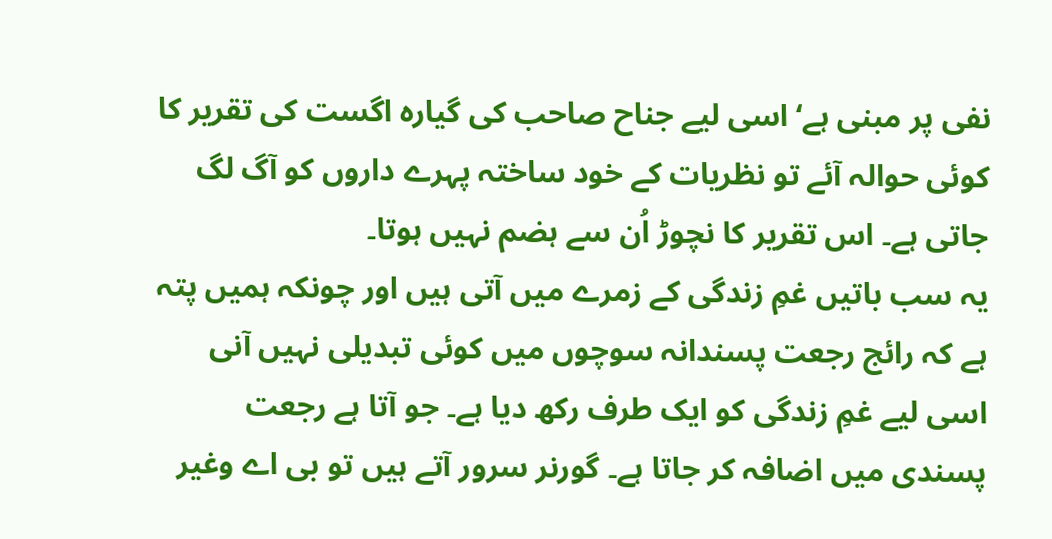نفی پر مبنی ہے‘ اسی لیے جناح صاحب کی گیارہ اگست کی تقریر کا کوئی حوالہ آئے تو نظریات کے خود ساختہ پہرے داروں کو آگ لگ جاتی ہے۔ اس تقریر کا نچوڑ اُن سے ہضم نہیں ہوتا۔
یہ سب باتیں غمِ زندگی کے زمرے میں آتی ہیں اور چونکہ ہمیں پتہ ہے کہ رائج رجعت پسندانہ سوچوں میں کوئی تبدیلی نہیں آنی اسی لیے غمِ زندگی کو ایک طرف رکھ دیا ہے۔ جو آتا ہے رجعت پسندی میں اضافہ کر جاتا ہے۔ گورنر سرور آتے ہیں تو بی اے وغیر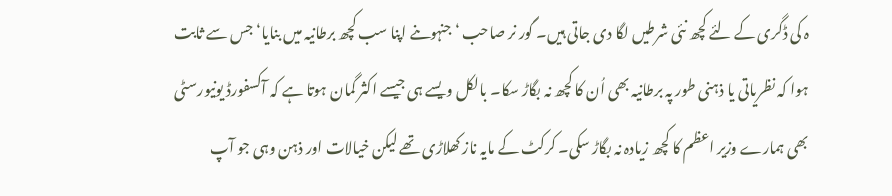ہ کی ڈگری کے لئے کچھ نئی شرطیں لگا دی جاتی ہیں۔ گور نر صاحب ‘ جنہوںنے اپنا سب کچھ برطانیہ میں بنایا‘ جس سے ثابت ہوا کہ نظریاتی یا ذہنی طور پہ برطانیہ بھی اُن کا کچھ نہ بگاڑ سکا۔ بالکل ویسے ہی جیسے اکثر گمان ہوتا ہے کہ آکسفورڈ یونیورسٹی بھی ہمارے وزیر اعظم کا کچھ زیادہ نہ بگاڑ سکی۔ کرکٹ کے مایہ ناز کھلاڑی تھے لیکن خیالات اور ذہن وہی جو آپ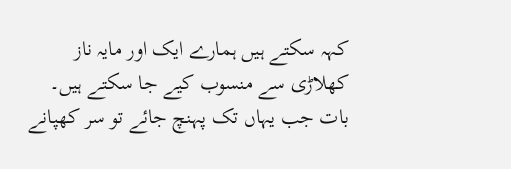کہہ سکتے ہیں ہمارے ایک اور مایہ ناز کھلاڑی سے منسوب کیے جا سکتے ہیں۔
بات جب یہاں تک پہنچ جائے تو سر کھپانے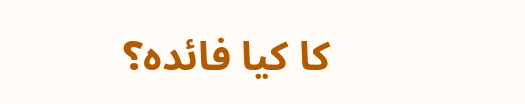کا کیا فائدہ؟